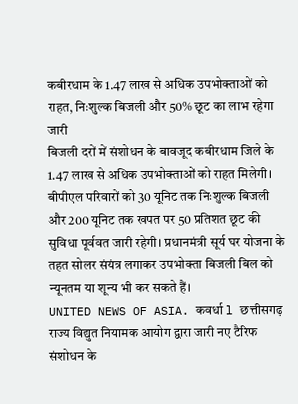कबीरधाम के 1.47 लाख से अधिक उपभोक्ताओं को राहत, निःशुल्क बिजली और 50% छूट का लाभ रहेगा जारी
बिजली दरों में संशोधन के बावजूद कबीरधाम जिले के 1.47 लाख से अधिक उपभोक्ताओं को राहत मिलेगी। बीपीएल परिवारों को 30 यूनिट तक निःशुल्क बिजली और 200 यूनिट तक खपत पर 50 प्रतिशत छूट की सुविधा पूर्ववत जारी रहेगी। प्रधानमंत्री सूर्य घर योजना के तहत सोलर संयंत्र लगाकर उपभोक्ता बिजली बिल को न्यूनतम या शून्य भी कर सकते हैं।
UNITED NEWS OF ASIA. कवर्धा l छत्तीसगढ़ राज्य विद्युत नियामक आयोग द्वारा जारी नए टैरिफ संशोधन के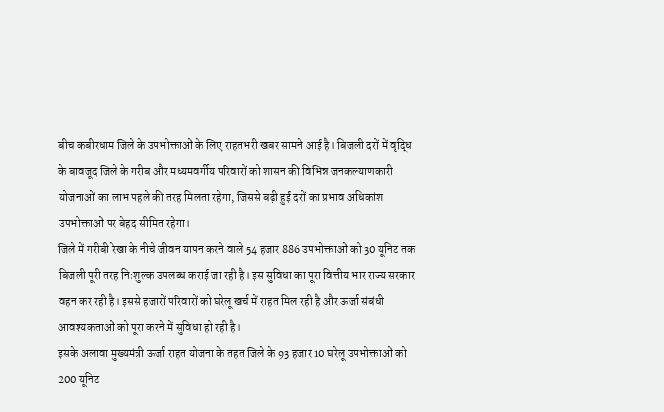बीच कबीरधाम जिले के उपभोक्ताओं के लिए राहतभरी खबर सामने आई है। बिजली दरों में वृद्धि के बावजूद जिले के गरीब और मध्यमवर्गीय परिवारों को शासन की विभिन्न जनकल्याणकारी योजनाओं का लाभ पहले की तरह मिलता रहेगा, जिससे बढ़ी हुई दरों का प्रभाव अधिकांश उपभोक्ताओं पर बेहद सीमित रहेगा।
जिले में गरीबी रेखा के नीचे जीवन यापन करने वाले 54 हजार 886 उपभोक्ताओं को 30 यूनिट तक बिजली पूरी तरह निःशुल्क उपलब्ध कराई जा रही है। इस सुविधा का पूरा वित्तीय भार राज्य सरकार वहन कर रही है। इससे हजारों परिवारों को घरेलू खर्च में राहत मिल रही है और ऊर्जा संबंधी आवश्यकताओं को पूरा करने में सुविधा हो रही है।
इसके अलावा मुख्यमंत्री ऊर्जा राहत योजना के तहत जिले के 93 हजार 10 घरेलू उपभोक्ताओं को 200 यूनिट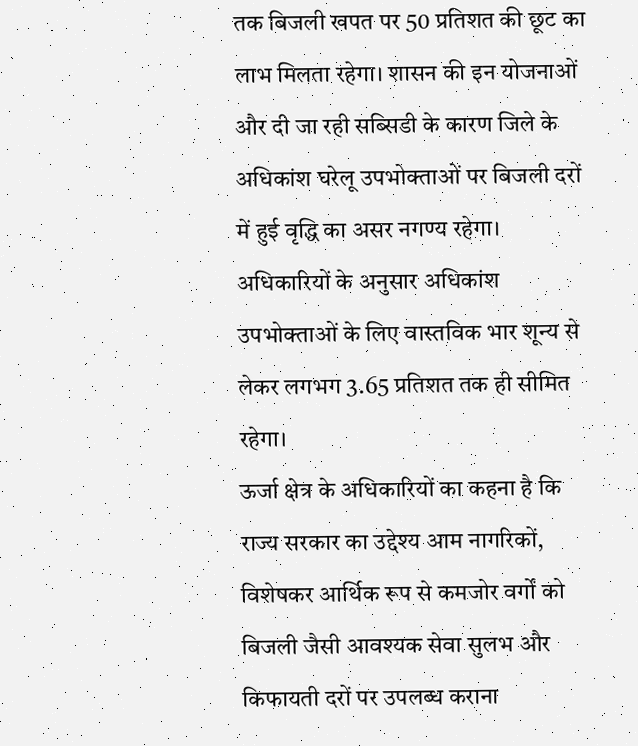तक बिजली खपत पर 50 प्रतिशत की छूट का लाभ मिलता रहेगा। शासन की इन योजनाओं और दी जा रही सब्सिडी के कारण जिले के अधिकांश घरेलू उपभोक्ताओं पर बिजली दरों में हुई वृद्धि का असर नगण्य रहेगा। अधिकारियों के अनुसार अधिकांश उपभोक्ताओं के लिए वास्तविक भार शून्य से लेकर लगभग 3.65 प्रतिशत तक ही सीमित रहेगा।
ऊर्जा क्षेत्र के अधिकारियों का कहना है कि राज्य सरकार का उद्देश्य आम नागरिकों, विशेषकर आर्थिक रूप से कमजोर वर्गों को बिजली जैसी आवश्यक सेवा सुलभ और किफायती दरों पर उपलब्ध कराना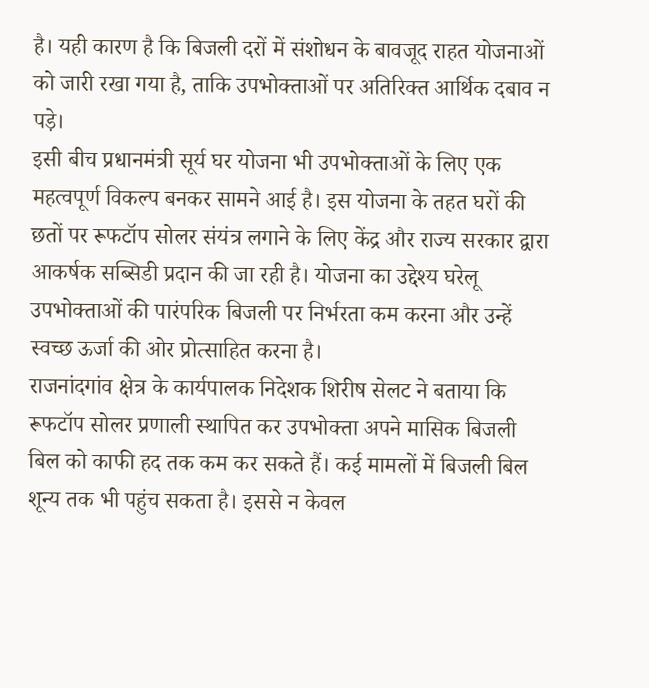है। यही कारण है कि बिजली दरों में संशोधन के बावजूद राहत योजनाओं को जारी रखा गया है, ताकि उपभोक्ताओं पर अतिरिक्त आर्थिक दबाव न पड़े।
इसी बीच प्रधानमंत्री सूर्य घर योजना भी उपभोक्ताओं के लिए एक महत्वपूर्ण विकल्प बनकर सामने आई है। इस योजना के तहत घरों की छतों पर रूफटॉप सोलर संयंत्र लगाने के लिए केंद्र और राज्य सरकार द्वारा आकर्षक सब्सिडी प्रदान की जा रही है। योजना का उद्देश्य घरेलू उपभोक्ताओं की पारंपरिक बिजली पर निर्भरता कम करना और उन्हें स्वच्छ ऊर्जा की ओर प्रोत्साहित करना है।
राजनांदगांव क्षेत्र के कार्यपालक निदेशक शिरीष सेलट ने बताया कि रूफटॉप सोलर प्रणाली स्थापित कर उपभोक्ता अपने मासिक बिजली बिल को काफी हद तक कम कर सकते हैं। कई मामलों में बिजली बिल शून्य तक भी पहुंच सकता है। इससे न केवल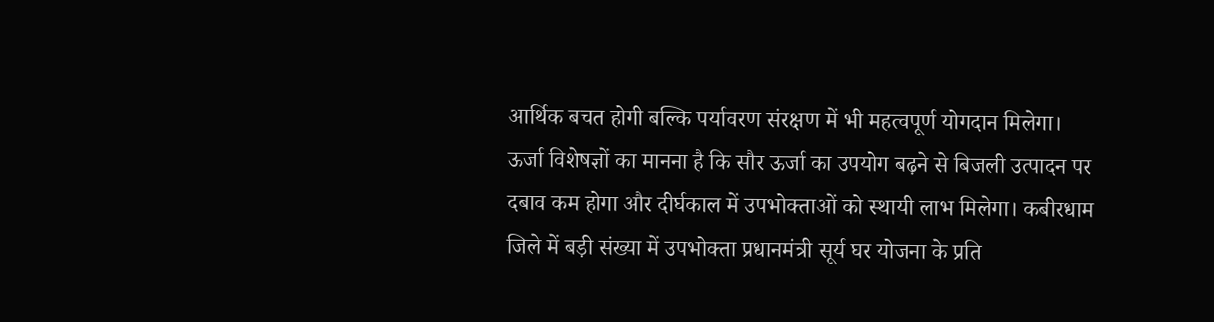आर्थिक बचत होगी बल्कि पर्यावरण संरक्षण में भी महत्वपूर्ण योगदान मिलेगा।
ऊर्जा विशेषज्ञों का मानना है कि सौर ऊर्जा का उपयोग बढ़ने से बिजली उत्पादन पर दबाव कम होगा और दीर्घकाल में उपभोक्ताओं को स्थायी लाभ मिलेगा। कबीरधाम जिले में बड़ी संख्या में उपभोक्ता प्रधानमंत्री सूर्य घर योजना के प्रति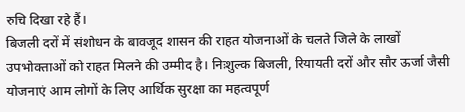रुचि दिखा रहे हैं।
बिजली दरों में संशोधन के बावजूद शासन की राहत योजनाओं के चलते जिले के लाखों उपभोक्ताओं को राहत मिलने की उम्मीद है। निःशुल्क बिजली, रियायती दरों और सौर ऊर्जा जैसी योजनाएं आम लोगों के लिए आर्थिक सुरक्षा का महत्वपूर्ण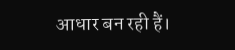आधार बन रही हैं।